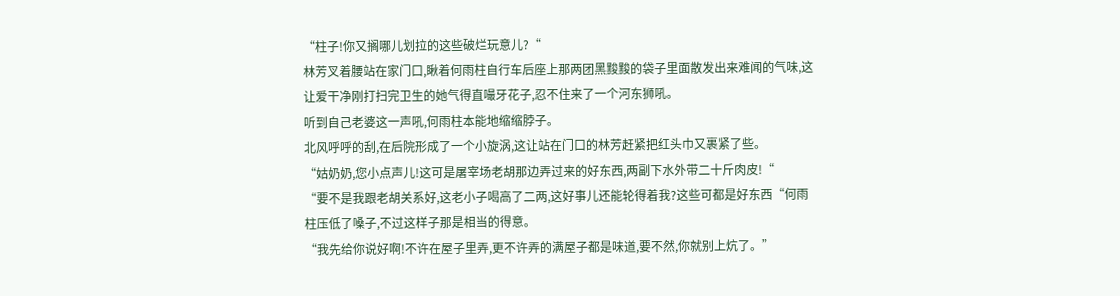“柱子!你又搁哪儿划拉的这些破烂玩意儿?“
林芳叉着腰站在家门口,瞅着何雨柱自行车后座上那两团黑黢黢的袋子里面散发出来难闻的气味,这让爱干净刚打扫完卫生的她气得直嘬牙花子,忍不住来了一个河东狮吼。
听到自己老婆这一声吼,何雨柱本能地缩缩脖子。
北风呼呼的刮,在后院形成了一个小旋涡,这让站在门口的林芳赶紧把红头巾又裹紧了些。
“姑奶奶,您小点声儿!这可是屠宰场老胡那边弄过来的好东西,两副下水外带二十斤肉皮!“
“要不是我跟老胡关系好,这老小子喝高了二两,这好事儿还能轮得着我?这些可都是好东西“何雨柱压低了嗓子,不过这样子那是相当的得意。
“我先给你说好啊!不许在屋子里弄,更不许弄的满屋子都是味道,要不然,你就别上炕了。”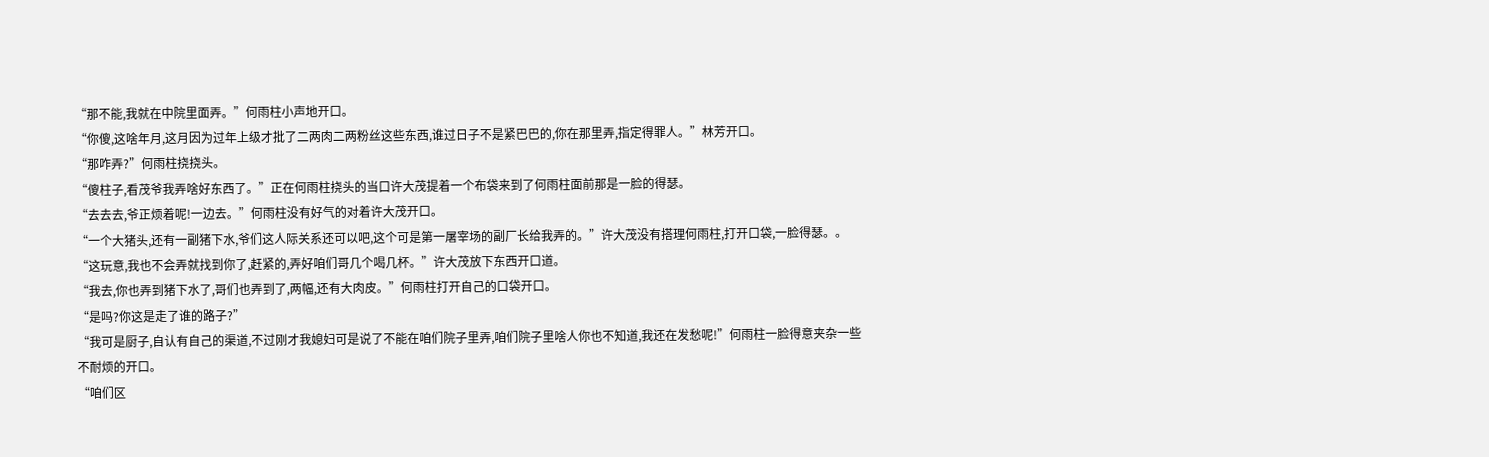“那不能,我就在中院里面弄。”何雨柱小声地开口。
“你傻,这啥年月,这月因为过年上级才批了二两肉二两粉丝这些东西,谁过日子不是紧巴巴的,你在那里弄,指定得罪人。”林芳开口。
“那咋弄?”何雨柱挠挠头。
“傻柱子,看茂爷我弄啥好东西了。”正在何雨柱挠头的当口许大茂提着一个布袋来到了何雨柱面前那是一脸的得瑟。
“去去去,爷正烦着呢!一边去。”何雨柱没有好气的对着许大茂开口。
“一个大猪头,还有一副猪下水,爷们这人际关系还可以吧,这个可是第一屠宰场的副厂长给我弄的。”许大茂没有搭理何雨柱,打开口袋,一脸得瑟。。
“这玩意,我也不会弄就找到你了,赶紧的,弄好咱们哥几个喝几杯。”许大茂放下东西开口道。
“我去,你也弄到猪下水了,哥们也弄到了,两幅,还有大肉皮。”何雨柱打开自己的口袋开口。
“是吗?你这是走了谁的路子?”
“我可是厨子,自认有自己的渠道,不过刚才我媳妇可是说了不能在咱们院子里弄,咱们院子里啥人你也不知道,我还在发愁呢!”何雨柱一脸得意夹杂一些不耐烦的开口。
“咱们区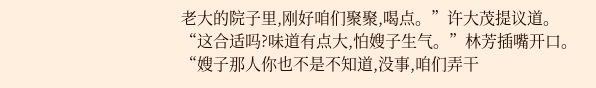老大的院子里,刚好咱们聚聚,喝点。”许大茂提议道。
“这合适吗?味道有点大,怕嫂子生气。”林芳插嘴开口。
“嫂子那人你也不是不知道,没事,咱们弄干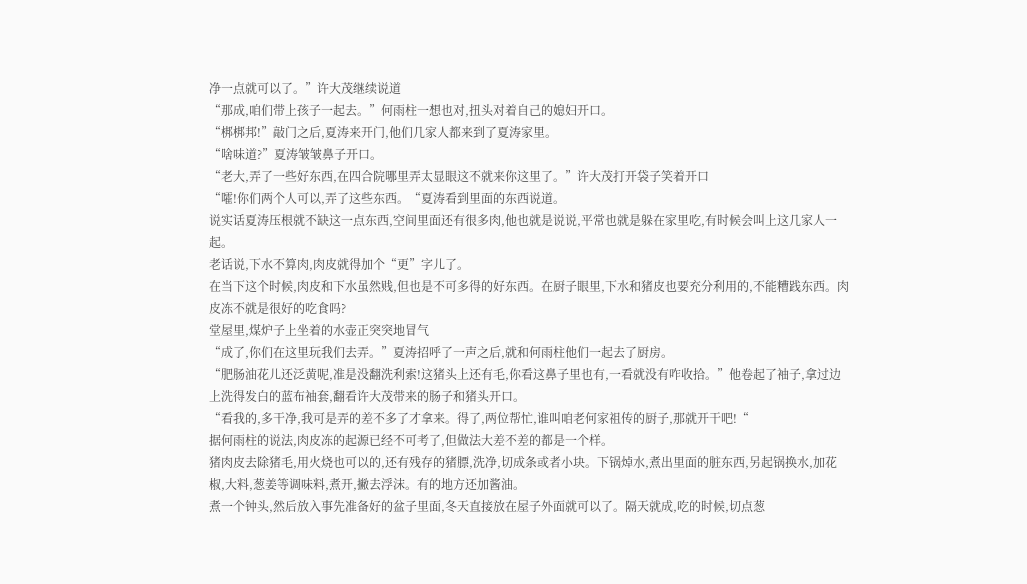净一点就可以了。”许大茂继续说道
“那成,咱们带上孩子一起去。”何雨柱一想也对,扭头对着自己的媳妇开口。
“梆梆邦!”敲门之后,夏涛来开门,他们几家人都来到了夏涛家里。
“啥味道?”夏涛皱皱鼻子开口。
“老大,弄了一些好东西,在四合院哪里弄太显眼这不就来你这里了。”许大茂打开袋子笑着开口
“嚯!你们两个人可以,弄了这些东西。“夏涛看到里面的东西说道。
说实话夏涛压根就不缺这一点东西,空间里面还有很多肉,他也就是说说,平常也就是躲在家里吃,有时候会叫上这几家人一起。
老话说,下水不算肉,肉皮就得加个“更”字儿了。
在当下这个时候,肉皮和下水虽然贱,但也是不可多得的好东西。在厨子眼里,下水和猪皮也要充分利用的,不能糟践东西。肉皮冻不就是很好的吃食吗?
堂屋里,煤炉子上坐着的水壶正突突地冒气
“成了,你们在这里玩我们去弄。”夏涛招呼了一声之后,就和何雨柱他们一起去了厨房。
“肥肠油花儿还泛黄呢,准是没翻洗利索!这猪头上还有毛,你看这鼻子里也有,一看就没有咋收拾。”他卷起了袖子,拿过边上洗得发白的蓝布袖套,翻看许大茂带来的肠子和猪头开口。
“看我的,多干净,我可是弄的差不多了才拿来。得了,两位帮忙,谁叫咱老何家祖传的厨子,那就开干吧!“
据何雨柱的说法,肉皮冻的起源已经不可考了,但做法大差不差的都是一个样。
猪肉皮去除猪毛,用火烧也可以的,还有残存的猪膘,洗净,切成条或者小块。下锅焯水,煮出里面的脏东西,另起锅换水,加花椒,大料,葱姜等调味料,煮开,撇去浮沫。有的地方还加酱油。
煮一个钟头,然后放入事先准备好的盆子里面,冬天直接放在屋子外面就可以了。隔天就成,吃的时候,切点葱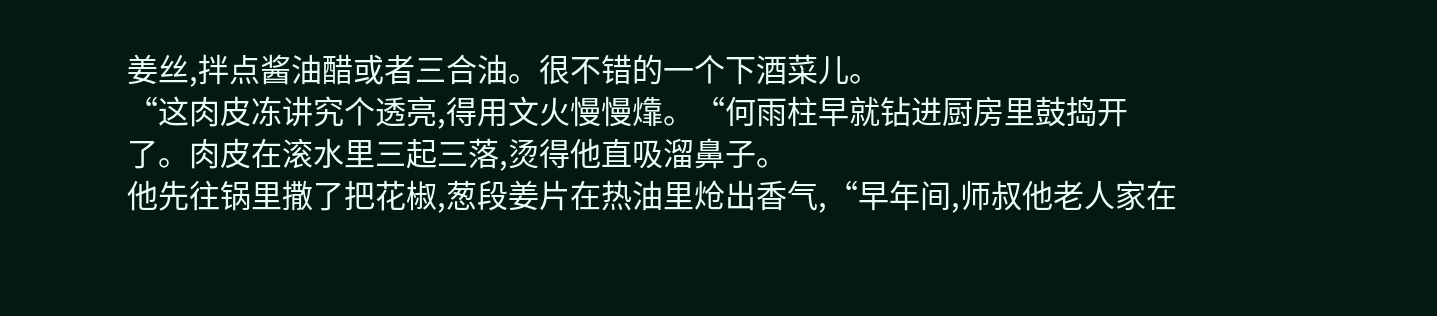姜丝,拌点酱油醋或者三合油。很不错的一个下酒菜儿。
“这肉皮冻讲究个透亮,得用文火慢慢㸆。“何雨柱早就钻进厨房里鼓捣开了。肉皮在滚水里三起三落,烫得他直吸溜鼻子。
他先往锅里撒了把花椒,葱段姜片在热油里炝出香气,“早年间,师叔他老人家在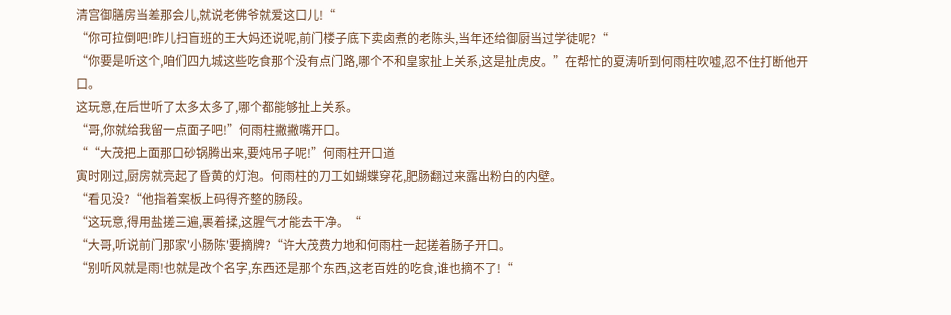清宫御膳房当差那会儿,就说老佛爷就爱这口儿!“
“你可拉倒吧!昨儿扫盲班的王大妈还说呢,前门楼子底下卖卤煮的老陈头,当年还给御厨当过学徒呢?“
“你要是听这个,咱们四九城这些吃食那个没有点门路,哪个不和皇家扯上关系,这是扯虎皮。”在帮忙的夏涛听到何雨柱吹嘘,忍不住打断他开口。
这玩意,在后世听了太多太多了,哪个都能够扯上关系。
“哥,你就给我留一点面子吧!”何雨柱撇撇嘴开口。
““大茂把上面那口砂锅腾出来,要炖吊子呢!”何雨柱开口道
寅时刚过,厨房就亮起了昏黄的灯泡。何雨柱的刀工如蝴蝶穿花,肥肠翻过来露出粉白的内壁。
“看见没?“他指着案板上码得齐整的肠段。
“这玩意,得用盐搓三遍,裹着揉,这腥气才能去干净。“
“大哥,听说前门那家'小肠陈'要摘牌?“许大茂费力地和何雨柱一起搓着肠子开口。
“别听风就是雨!也就是改个名字,东西还是那个东西,这老百姓的吃食,谁也摘不了!“